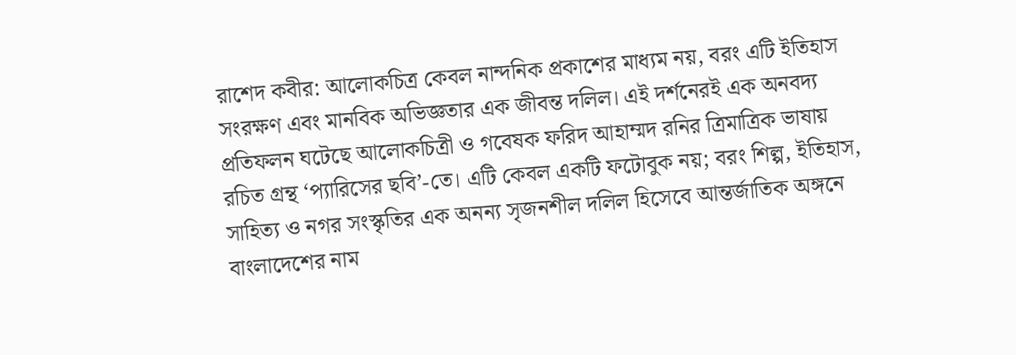রাশেদ কবীর: আলোকচিত্র কেবল নান্দনিক প্রকাশের মাধ্যম নয়, বরং এটি ইতিহাস সংরক্ষণ এবং মানবিক অভিজ্ঞতার এক জীবন্ত দলিল। এই দর্শনেরই এক অনবদ্য প্রতিফলন ঘটেছে আলোকচিত্রী ও গবেষক ফরিদ আহাম্মদ রনির ত্রিমাত্রিক ভাষায় রচিত গ্রন্থ ‘প্যারিসের ছবি’-তে। এটি কেবল একটি ফটোবুক নয়; বরং শিল্প, ইতিহাস, সাহিত্য ও নগর সংস্কৃতির এক অনন্য সৃজনশীল দলিল হিসেবে আন্তর্জাতিক অঙ্গনে বাংলাদেশের নাম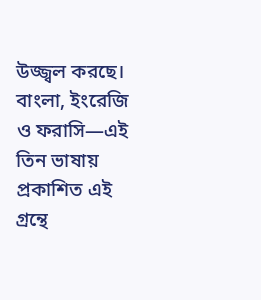উজ্জ্বল করছে।
বাংলা, ইংরেজি ও ফরাসি—এই তিন ভাষায় প্রকাশিত এই গ্রন্থে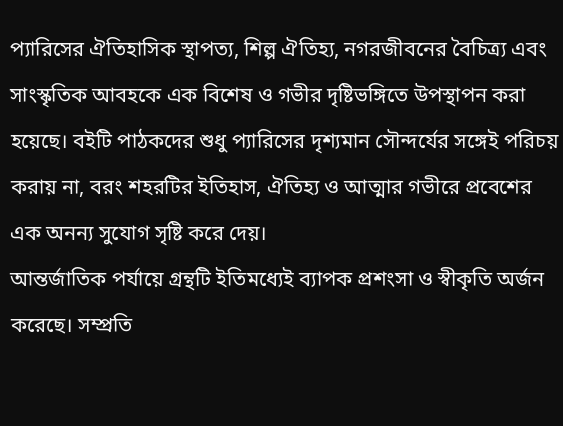প্যারিসের ঐতিহাসিক স্থাপত্য, শিল্প ঐতিহ্য, নগরজীবনের বৈচিত্র্য এবং সাংস্কৃতিক আবহকে এক বিশেষ ও গভীর দৃষ্টিভঙ্গিতে উপস্থাপন করা হয়েছে। বইটি পাঠকদের শুধু প্যারিসের দৃশ্যমান সৌন্দর্যের সঙ্গেই পরিচয় করায় না, বরং শহরটির ইতিহাস, ঐতিহ্য ও আত্মার গভীরে প্রবেশের এক অনন্য সুযোগ সৃষ্টি করে দেয়।
আন্তর্জাতিক পর্যায়ে গ্রন্থটি ইতিমধ্যেই ব্যাপক প্রশংসা ও স্বীকৃতি অর্জন করেছে। সম্প্রতি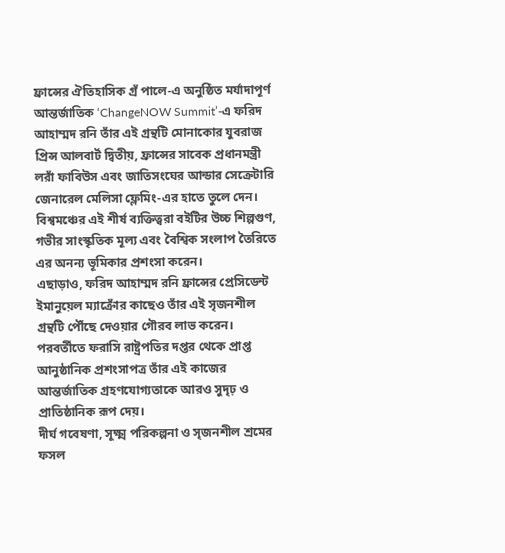ফ্রান্সের ঐতিহাসিক গ্রঁ পালে-এ অনুষ্ঠিত মর্যাদাপূর্ণ আন্তর্জাতিক ‘ChangeNOW Summit’-এ ফরিদ আহাম্মদ রনি তাঁর এই গ্রন্থটি মোনাকোর যুবরাজ প্রিন্স আলবার্ট দ্বিতীয়, ফ্রান্সের সাবেক প্রধানমন্ত্রী লরাঁ ফাবিউস এবং জাতিসংঘের আন্ডার সেক্রেটারি জেনারেল মেলিসা ফ্লেমিং-এর হাতে তুলে দেন। বিশ্বমঞ্চের এই শীর্ষ ব্যক্তিত্বরা বইটির উচ্চ শিল্পগুণ, গভীর সাংস্কৃতিক মূল্য এবং বৈশ্বিক সংলাপ তৈরিতে এর অনন্য ভূমিকার প্রশংসা করেন।
এছাড়াও, ফরিদ আহাম্মদ রনি ফ্রান্সের প্রেসিডেন্ট ইমানুয়েল ম্যাক্রোঁর কাছেও তাঁর এই সৃজনশীল গ্রন্থটি পৌঁছে দেওয়ার গৌরব লাভ করেন। পরবর্তীতে ফরাসি রাষ্ট্রপতির দপ্তর থেকে প্রাপ্ত আনুষ্ঠানিক প্রশংসাপত্র তাঁর এই কাজের আন্তর্জাতিক গ্রহণযোগ্যতাকে আরও সুদৃঢ় ও প্রাতিষ্ঠানিক রূপ দেয়।
দীর্ঘ গবেষণা, সূক্ষ্ম পরিকল্পনা ও সৃজনশীল শ্রমের ফসল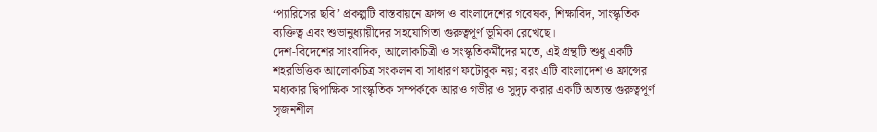‘প্যারিসের ছবি’ প্রকল্পটি বাস্তবায়নে ফ্রান্স ও বাংলাদেশের গবেষক, শিক্ষাবিদ, সাংস্কৃতিক ব্যক্তিত্ব এবং শুভানুধ্যায়ীদের সহযোগিতা গুরুত্বপূর্ণ ভূমিকা রেখেছে।
দেশ-বিদেশের সাংবাদিক, আলোকচিত্রী ও সংস্কৃতিকর্মীদের মতে, এই গ্রন্থটি শুধু একটি শহরভিত্তিক আলোকচিত্র সংকলন বা সাধারণ ফটোবুক নয়; বরং এটি বাংলাদেশ ও ফ্রান্সের মধ্যকার দ্বিপাক্ষিক সাংস্কৃতিক সম্পর্ককে আরও গভীর ও সুদৃঢ় করার একটি অত্যন্ত গুরুত্বপূর্ণ সৃজনশীল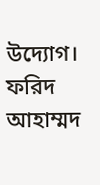উদ্যোগ।
ফরিদ আহাম্মদ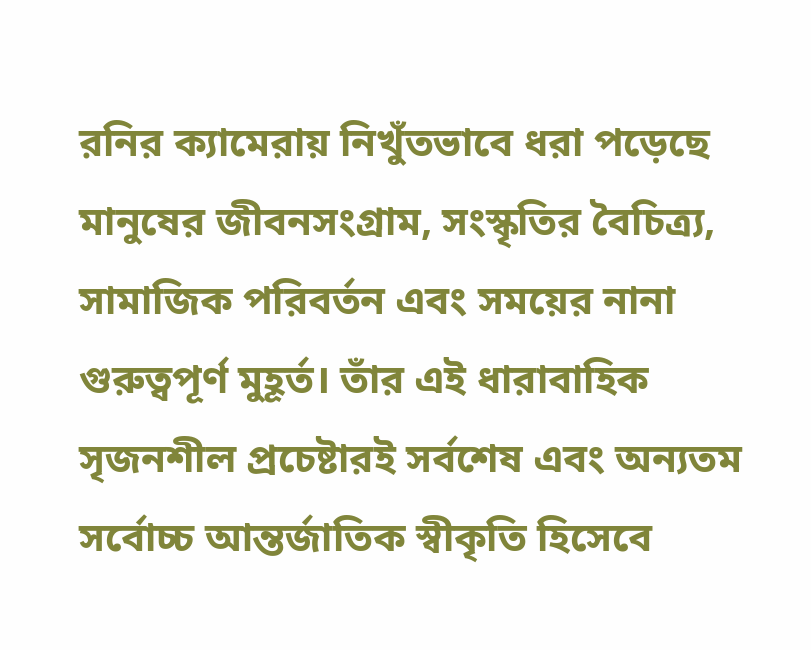রনির ক্যামেরায় নিখুঁতভাবে ধরা পড়েছে মানুষের জীবনসংগ্রাম, সংস্কৃতির বৈচিত্র্য, সামাজিক পরিবর্তন এবং সময়ের নানা গুরুত্বপূর্ণ মুহূর্ত। তাঁর এই ধারাবাহিক সৃজনশীল প্রচেষ্টারই সর্বশেষ এবং অন্যতম সর্বোচ্চ আন্তর্জাতিক স্বীকৃতি হিসেবে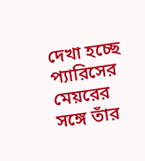দেখা হচ্ছে প্যারিসের মেয়রের সঙ্গে তাঁর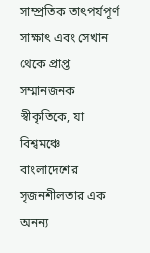সাম্প্রতিক তাৎপর্যপূর্ণ সাক্ষাৎ এবং সেখান থেকে প্রাপ্ত সম্মানজনক স্বীকৃতিকে, যা বিশ্বমঞ্চে বাংলাদেশের সৃজনশীলতার এক অনন্য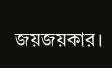জয়জয়কার।